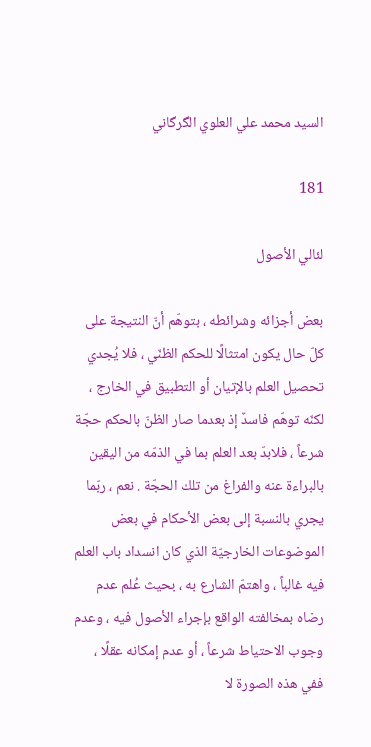السيد محمد علي العلوي الگرگاني

181

لئالي الأصول

بعض أجزائه وشرائطه ، بتوهّم أنّ النتيجة على كلّ حال يكون امتثالًا للحكم الظنّي ، فلا يُجدي تحصيل العلم بالإتيان أو التطبيق في الخارج ، لكنّه توهّم فاسدٌ إذ بعدما صار الظنّ بالحكم حجّة شرعاً ، فلابدّ بعد العلم بما في الذمّه من اليقين بالبراءة عنه والفراغ من تلك الحجّة . نعم ، ربّما يجري بالنسبة إلى بعض الأحكام في بعض الموضوعات الخارجيّة الذي كان انسداد باب العلم فيه غالباً ، واهتمّ الشارع به ، بحيث عُلم عدم رضاه بمخالفته الواقع بإجراء الأصول فيه ، وعدم وجوب الاحتياط شرعاً ، أو عدم إمكانه عقلًا ، ففي هذه الصورة لا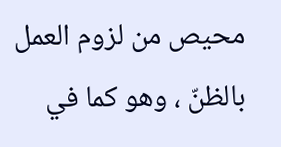محيص من لزوم العمل بالظنّ ، وهو كما في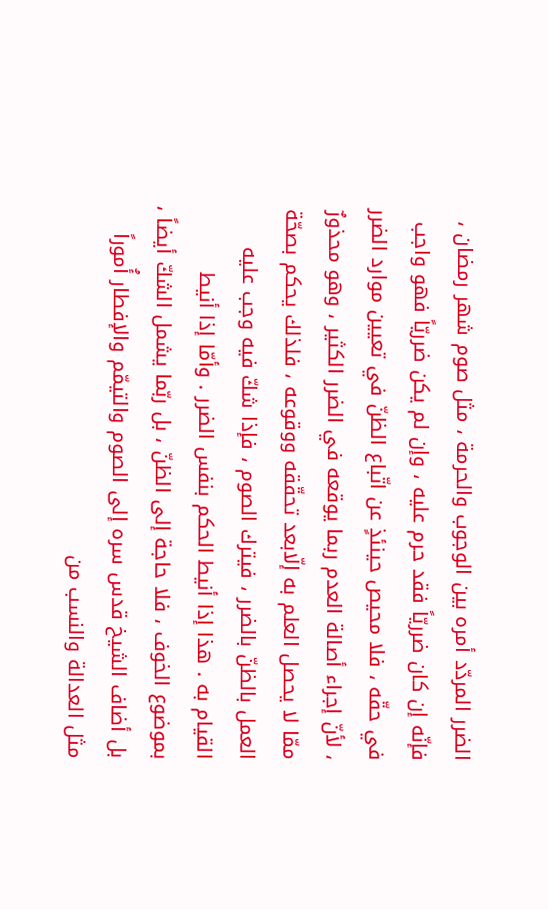الضرر المردّد أمره بين الوجوب والحرمة ، مثل صوم شهر رمضان ، فإنّه إن كان ضرريّاً فقد حرم عليه ، وإن لم يكن ضرريّاً فهو واجب في حقّه ، فلا محيص حينئذٍ عن اتّباع الظنّ في تعيين موارد الضرر ، لأنّ إجراء أصالة العدم ربما يوقعه في الضرر الكثير ، وهو محذورٌ ممّا لا يحصل العلم به إلّابعد تحقّقه ووقوعه ، فلذلك يحكم بصحّة العمل بالظنّ بالضرر ، فيترك الصوم ، فإذا شكّ فيه وجب عليه القيام به . هذا إذا أنيط الحكم بنفس الضرر . وأمّا إذا أنيط بموضوع الخوف ، فلا حاجة إلى الظنّ ، بل ربّما يشمل الشكّ أيضاً ، بل أضاف الشيخ قدس سره إلى الصوم والتيمّم والإفطار أُموراً مثل العدالة والنسب من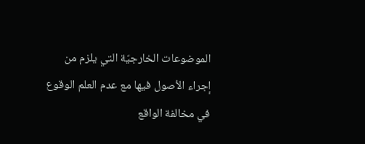الموضوعات الخارجيّة التي يلزم من إجراء الأصول فيها مع عدم العلم الوقوع في مخالفة الواقع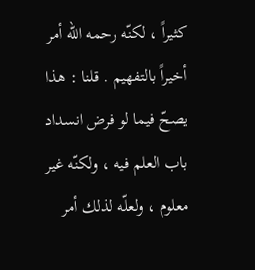كثيراً ، لكنّه رحمه الله أمر أخيراً بالتفهيم . قلنا : هذا يصحّ فيما لو فرض انسداد باب العلم فيه ، ولكنّه غير معلوم ، ولعلّه لذلك أمر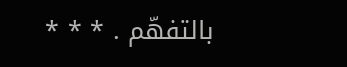بالتفهّم . * * *